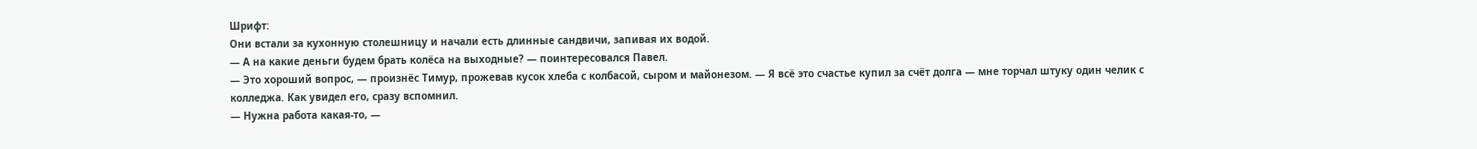Шрифт:
Они встали за кухонную столешницу и начали есть длинные сандвичи, запивая их водой.
— А на какие деньги будем брать колёса на выходные? — поинтересовался Павел.
— Это хороший вопрос, — произнёс Тимур, прожевав кусок хлеба с колбасой, сыром и майонезом. — Я всё это счастье купил за счёт долга — мне торчал штуку один челик с колледжа. Как увидел его, сразу вспомнил.
— Нужна работа какая-то, —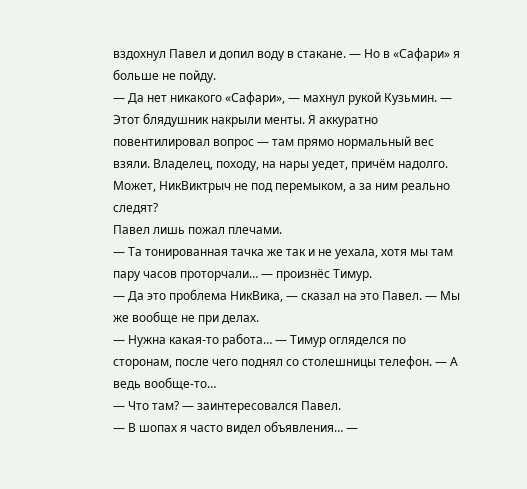вздохнул Павел и допил воду в стакане. — Но в «Сафари» я больше не пойду.
— Да нет никакого «Сафари», — махнул рукой Кузьмин. — Этот блядушник накрыли менты. Я аккуратно повентилировал вопрос — там прямо нормальный вес взяли. Владелец, походу, на нары уедет, причём надолго. Может, НикВиктрыч не под перемыком, а за ним реально следят?
Павел лишь пожал плечами.
— Та тонированная тачка же так и не уехала, хотя мы там пару часов проторчали… — произнёс Тимур.
— Да это проблема НикВика, — сказал на это Павел. — Мы же вообще не при делах.
— Нужна какая-то работа… — Тимур огляделся по сторонам, после чего поднял со столешницы телефон. — А ведь вообще-то…
— Что там? — заинтересовался Павел.
— В шопах я часто видел объявления… —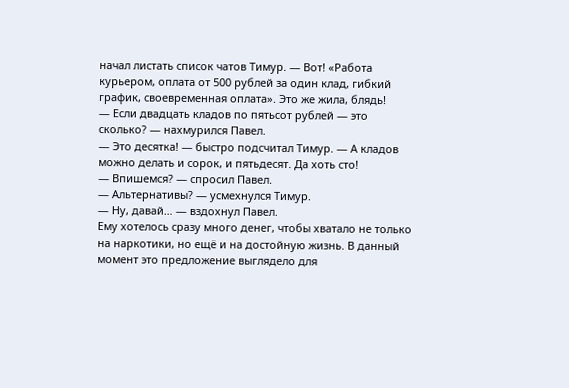начал листать список чатов Тимур. — Вот! «Работа курьером, оплата от 500 рублей за один клад, гибкий график, своевременная оплата». Это же жила, блядь!
— Если двадцать кладов по пятьсот рублей — это сколько? — нахмурился Павел.
— Это десятка! — быстро подсчитал Тимур. — А кладов можно делать и сорок, и пятьдесят. Да хоть сто!
— Впишемся? — спросил Павел.
— Альтернативы? — усмехнулся Тимур.
— Ну, давай… — вздохнул Павел.
Ему хотелось сразу много денег, чтобы хватало не только на наркотики, но ещё и на достойную жизнь. В данный момент это предложение выглядело для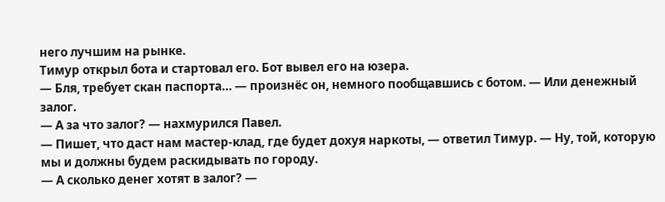него лучшим на рынке.
Тимур открыл бота и стартовал его. Бот вывел его на юзера.
— Бля, требует скан паспорта… — произнёс он, немного пообщавшись с ботом. — Или денежный залог.
— А за что залог? — нахмурился Павел.
— Пишет, что даст нам мастер-клад, где будет дохуя наркоты, — ответил Тимур. — Ну, той, которую мы и должны будем раскидывать по городу.
— А сколько денег хотят в залог? —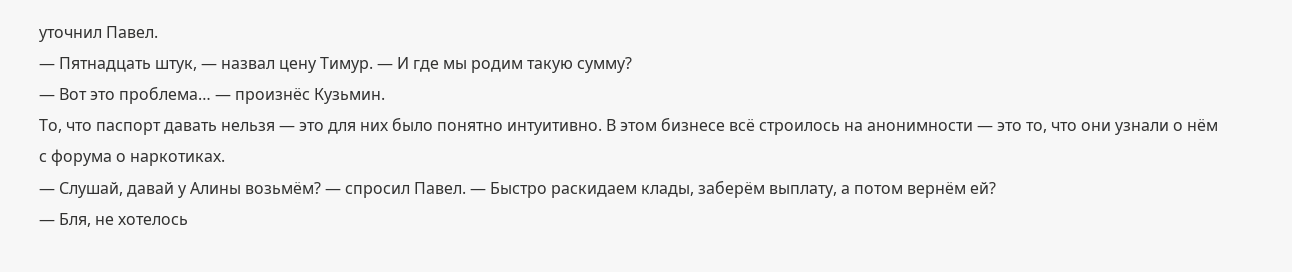уточнил Павел.
— Пятнадцать штук, — назвал цену Тимур. — И где мы родим такую сумму?
— Вот это проблема… — произнёс Кузьмин.
То, что паспорт давать нельзя — это для них было понятно интуитивно. В этом бизнесе всё строилось на анонимности — это то, что они узнали о нём с форума о наркотиках.
— Слушай, давай у Алины возьмём? — спросил Павел. — Быстро раскидаем клады, заберём выплату, а потом вернём ей?
— Бля, не хотелось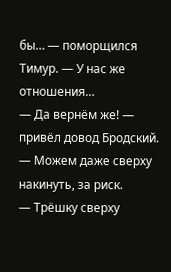бы… — поморщился Тимур. — У нас же отношения…
— Да вернём же! — привёл довод Бродский. — Можем даже сверху накинуть, за риск.
— Трёшку сверху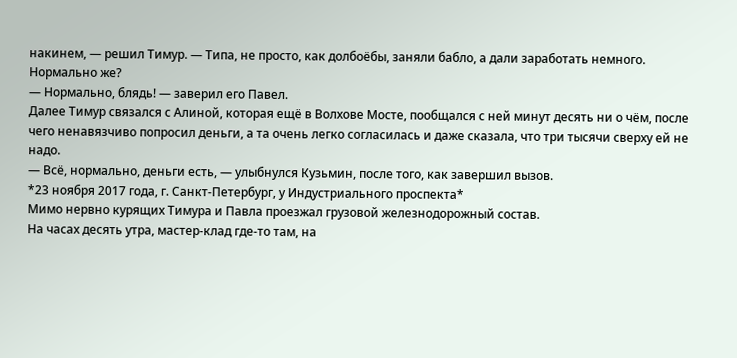накинем, — решил Тимур. — Типа, не просто, как долбоёбы, заняли бабло, а дали заработать немного. Нормально же?
— Нормально, блядь! — заверил его Павел.
Далее Тимур связался с Алиной, которая ещё в Волхове Мосте, пообщался с ней минут десять ни о чём, после чего ненавязчиво попросил деньги, а та очень легко согласилась и даже сказала, что три тысячи сверху ей не надо.
— Всё, нормально, деньги есть, — улыбнулся Кузьмин, после того, как завершил вызов.
*23 ноября 2017 года, г. Санкт-Петербург, у Индустриального проспекта*
Мимо нервно курящих Тимура и Павла проезжал грузовой железнодорожный состав.
На часах десять утра, мастер-клад где-то там, на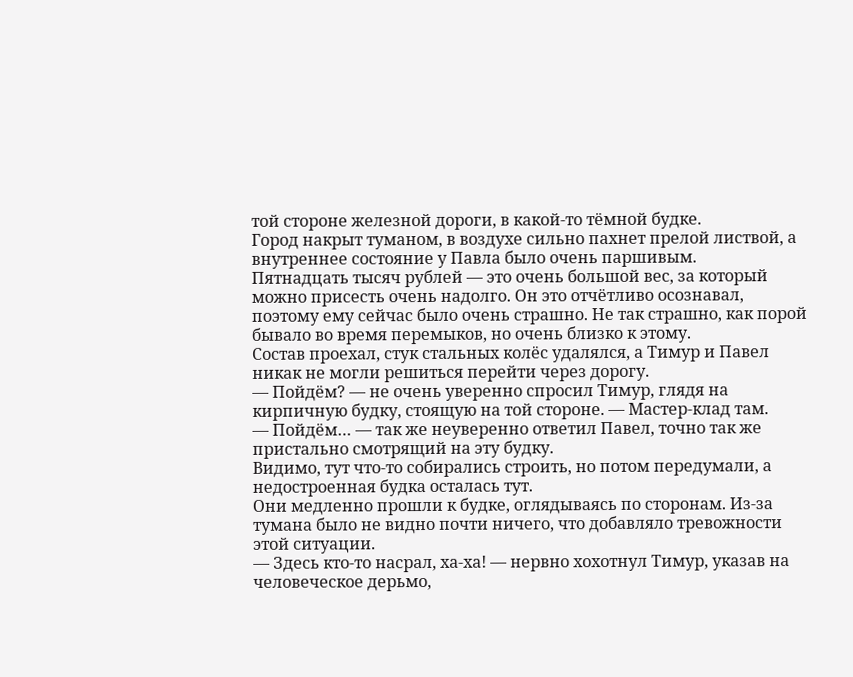той стороне железной дороги, в какой-то тёмной будке.
Город накрыт туманом, в воздухе сильно пахнет прелой листвой, а внутреннее состояние у Павла было очень паршивым.
Пятнадцать тысяч рублей — это очень большой вес, за который можно присесть очень надолго. Он это отчётливо осознавал, поэтому ему сейчас было очень страшно. Не так страшно, как порой бывало во время перемыков, но очень близко к этому.
Состав проехал, стук стальных колёс удалялся, а Тимур и Павел никак не могли решиться перейти через дорогу.
— Пойдём? — не очень уверенно спросил Тимур, глядя на кирпичную будку, стоящую на той стороне. — Мастер-клад там.
— Пойдём… — так же неуверенно ответил Павел, точно так же пристально смотрящий на эту будку.
Видимо, тут что-то собирались строить, но потом передумали, а недостроенная будка осталась тут.
Они медленно прошли к будке, оглядываясь по сторонам. Из-за тумана было не видно почти ничего, что добавляло тревожности этой ситуации.
— Здесь кто-то насрал, ха-ха! — нервно хохотнул Тимур, указав на человеческое дерьмо,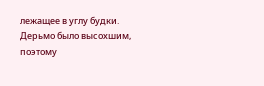лежащее в углу будки.
Дерьмо было высохшим, поэтому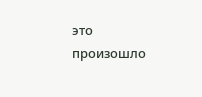это произошло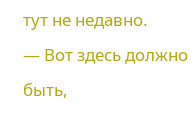тут не недавно.
— Вот здесь должно быть,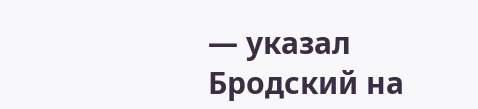— указал Бродский на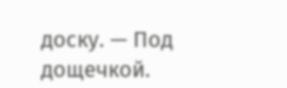доску. — Под дощечкой.